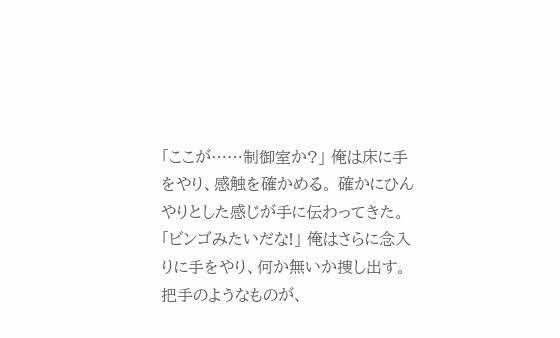「ここが……制御室か?」 俺は床に手をやり、感触を確かめる。 確かにひんやりとした感じが手に伝わってきた。 「ビンゴみたいだな!」 俺はさらに念入りに手をやり、何か無いか捜し出す。 把手のようなものが、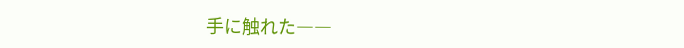手に触れた――